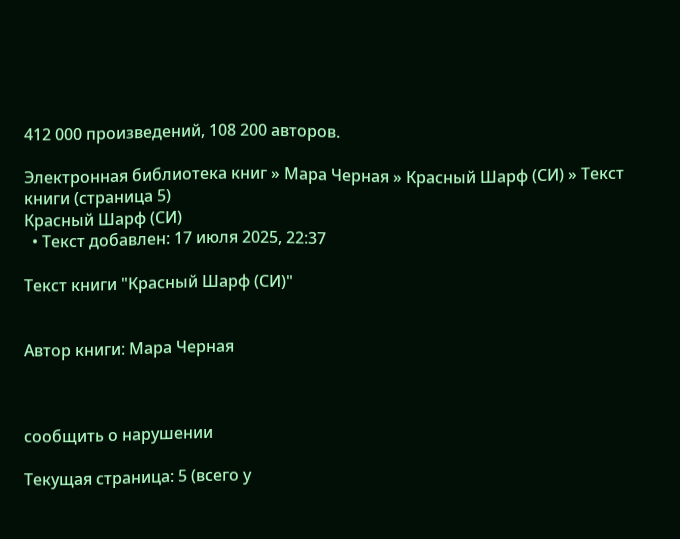412 000 произведений, 108 200 авторов.

Электронная библиотека книг » Мара Черная » Красный Шарф (СИ) » Текст книги (страница 5)
Красный Шарф (СИ)
  • Текст добавлен: 17 июля 2025, 22:37

Текст книги "Красный Шарф (СИ)"


Автор книги: Мара Черная



сообщить о нарушении

Текущая страница: 5 (всего у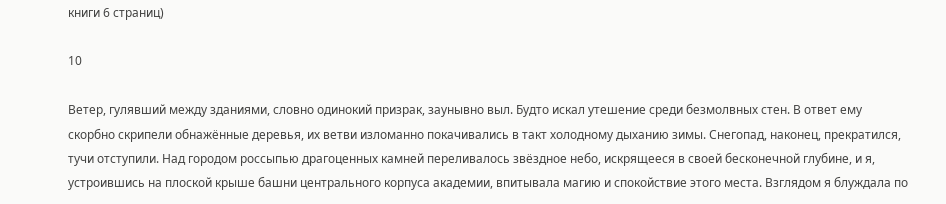книги 6 страниц)

10

Ветер, гулявший между зданиями, словно одинокий призрак, заунывно выл. Будто искал утешение среди безмолвных стен. В ответ ему скорбно скрипели обнажённые деревья, их ветви изломанно покачивались в такт холодному дыханию зимы. Снегопад, наконец, прекратился, тучи отступили. Над городом россыпью драгоценных камней переливалось звёздное небо, искрящееся в своей бесконечной глубине, и я, устроившись на плоской крыше башни центрального корпуса академии, впитывала магию и спокойствие этого места. Взглядом я блуждала по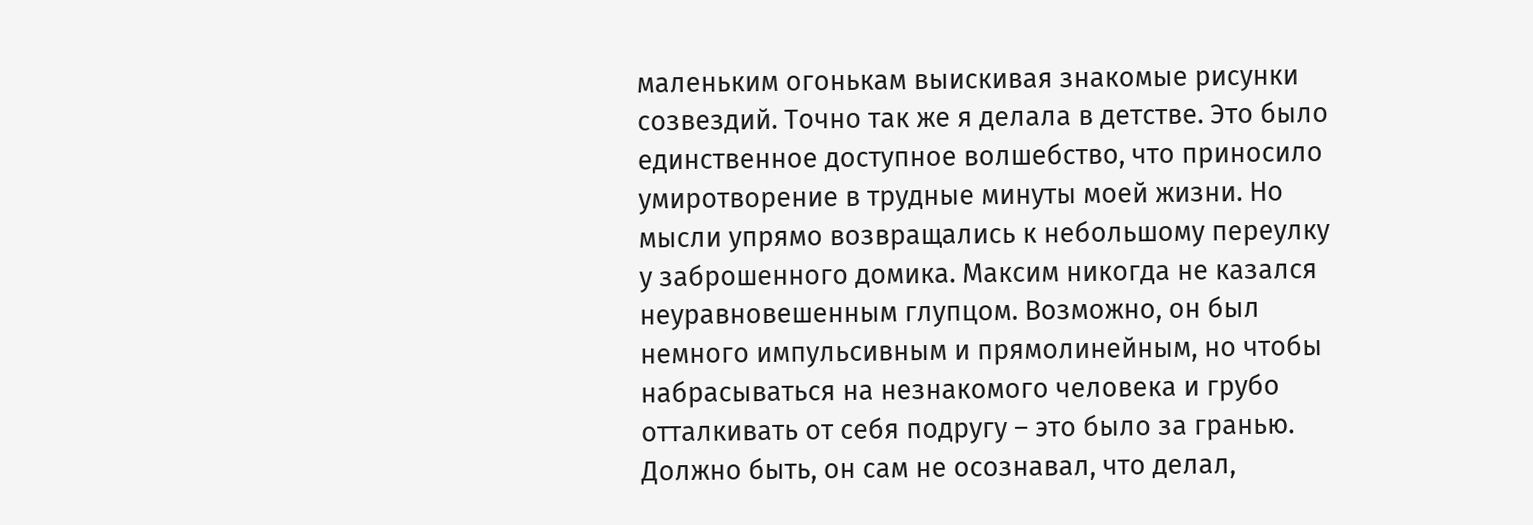маленьким огонькам выискивая знакомые рисунки созвездий. Точно так же я делала в детстве. Это было единственное доступное волшебство, что приносило умиротворение в трудные минуты моей жизни. Но мысли упрямо возвращались к небольшому переулку у заброшенного домика. Максим никогда не казался неуравновешенным глупцом. Возможно, он был немного импульсивным и прямолинейным, но чтобы набрасываться на незнакомого человека и грубо отталкивать от себя подругу – это было за гранью. Должно быть, он сам не осознавал, что делал,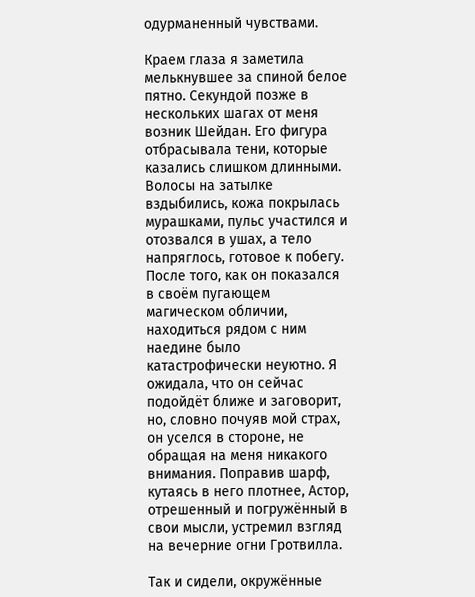одурманенный чувствами.

Краем глаза я заметила мелькнувшее за спиной белое пятно. Секундой позже в нескольких шагах от меня возник Шейдан. Его фигура отбрасывала тени, которые казались слишком длинными. Волосы на затылке вздыбились, кожа покрылась мурашками, пульс участился и отозвался в ушах, а тело напряглось, готовое к побегу. После того, как он показался в своём пугающем магическом обличии, находиться рядом с ним наедине было катастрофически неуютно. Я ожидала, что он сейчас подойдёт ближе и заговорит, но, словно почуяв мой страх, он уселся в стороне, не обращая на меня никакого внимания. Поправив шарф, кутаясь в него плотнее, Астор, отрешенный и погружённый в свои мысли, устремил взгляд на вечерние огни Гротвилла.

Так и сидели, окружённые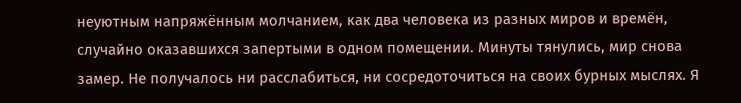неуютным напряжённым молчанием, как два человека из разных миров и времён, случайно оказавшихся запертыми в одном помещении. Минуты тянулись, мир снова замер. Не получалось ни расслабиться, ни сосредоточиться на своих бурных мыслях. Я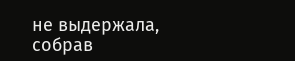не выдержала, собрав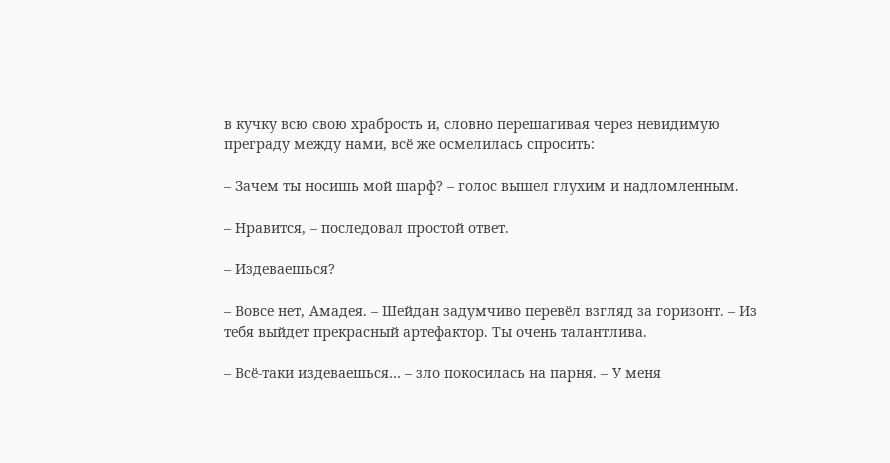в кучку всю свою храбрость и, словно перешагивая через невидимую преграду между нами, всё же осмелилась спросить:

– Зачем ты носишь мой шарф? – голос вышел глухим и надломленным.

– Нравится, – последовал простой ответ.

– Издеваешься?

– Вовсе нет, Амадея. – Шейдан задумчиво перевёл взгляд за горизонт. – Из тебя выйдет прекрасный артефактор. Ты очень талантлива.

– Всё-таки издеваешься… – зло покосилась на парня. – У меня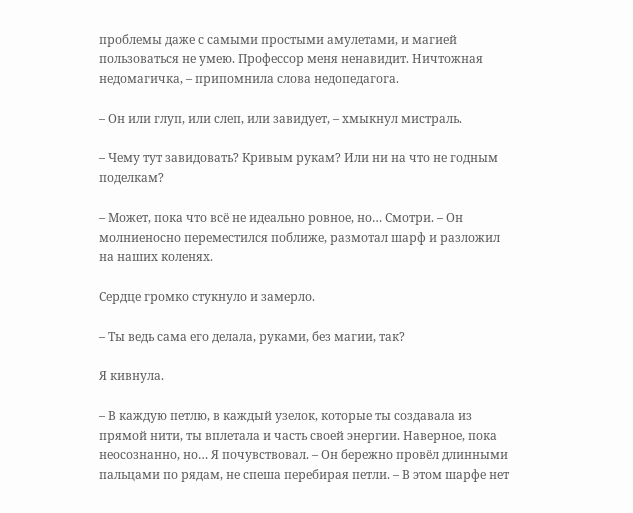проблемы даже с самыми простыми амулетами, и магией пользоваться не умею. Профессор меня ненавидит. Ничтожная недомагичка, – припомнила слова недопедагога.

– Он или глуп, или слеп, или завидует, – хмыкнул мистраль.

– Чему тут завидовать? Кривым рукам? Или ни на что не годным поделкам?

– Может, пока что всё не идеально ровное, но… Смотри. – Он молниеносно переместился поближе, размотал шарф и разложил на наших коленях.

Сердце громко стукнуло и замерло.

– Ты ведь сама его делала, руками, без магии, так?

Я кивнула.

– В каждую петлю, в каждый узелок, которые ты создавала из прямой нити, ты вплетала и часть своей энергии. Наверное, пока неосознанно, но… Я почувствовал. – Он бережно провёл длинными пальцами по рядам, не спеша перебирая петли. – В этом шарфе нет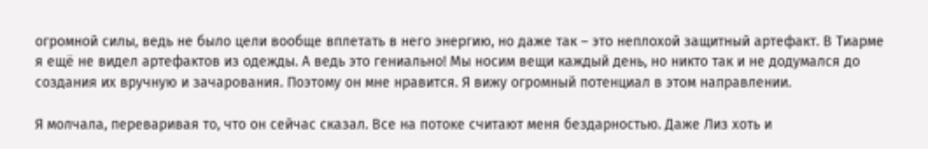огромной силы, ведь не было цели вообще вплетать в него энергию, но даже так – это неплохой защитный артефакт. В Тиарме я ещё не видел артефактов из одежды. А ведь это гениально! Мы носим вещи каждый день, но никто так и не додумался до создания их вручную и зачарования. Поэтому он мне нравится. Я вижу огромный потенциал в этом направлении.

Я молчала, переваривая то, что он сейчас сказал. Все на потоке считают меня бездарностью. Даже Лиз хоть и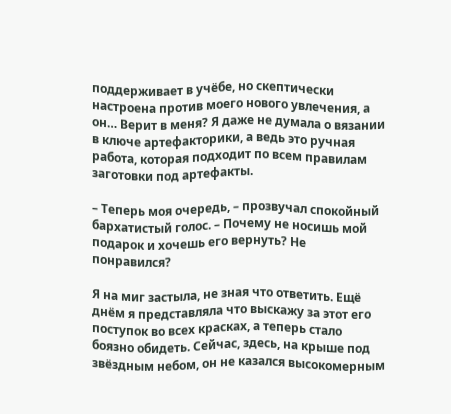поддерживает в учёбе, но скептически настроена против моего нового увлечения, а он… Верит в меня? Я даже не думала о вязании в ключе артефакторики, а ведь это ручная работа, которая подходит по всем правилам заготовки под артефакты.

– Теперь моя очередь, – прозвучал спокойный бархатистый голос. – Почему не носишь мой подарок и хочешь его вернуть? Не понравился?

Я на миг застыла, не зная что ответить. Ещё днём я представляла что выскажу за этот его поступок во всех красках, а теперь стало боязно обидеть. Сейчас, здесь, на крыше под звёздным небом, он не казался высокомерным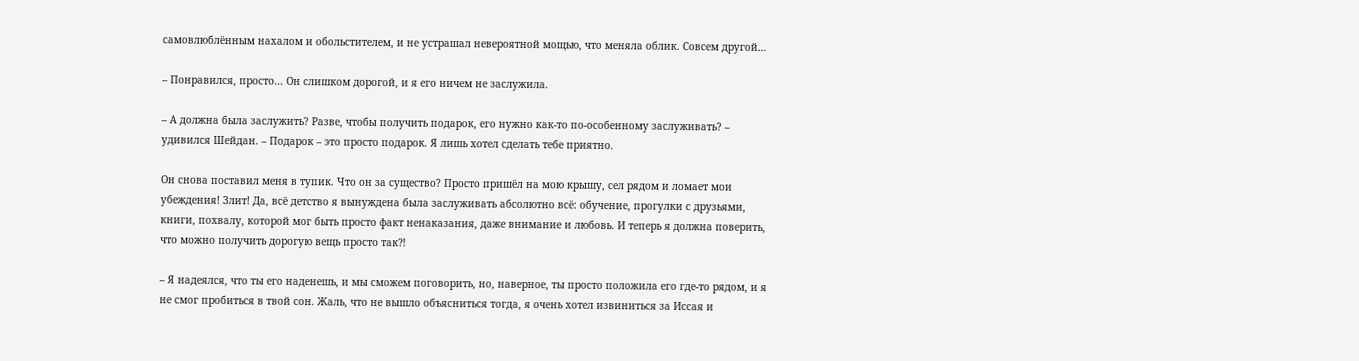самовлюблённым нахалом и обольстителем, и не устрашал невероятной мощью, что меняла облик. Совсем другой…

– Понравился, просто… Он слишком дорогой, и я его ничем не заслужила.

– А должна была заслужить? Разве, чтобы получить подарок, его нужно как-то по-особенному заслуживать? – удивился Шейдан. – Подарок – это просто подарок. Я лишь хотел сделать тебе приятно.

Он снова поставил меня в тупик. Что он за существо? Просто пришёл на мою крышу, сел рядом и ломает мои убеждения! Злит! Да, всё детство я вынуждена была заслуживать абсолютно всё: обучение, прогулки с друзьями, книги, похвалу, которой мог быть просто факт ненаказания, даже внимание и любовь. И теперь я должна поверить, что можно получить дорогую вещь просто так⁈

– Я надеялся, что ты его наденешь, и мы сможем поговорить, но, наверное, ты просто положила его где-то рядом, и я не смог пробиться в твой сон. Жаль, что не вышло объясниться тогда, я очень хотел извиниться за Иссая и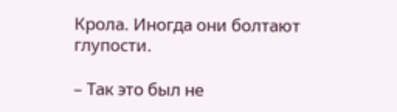Крола. Иногда они болтают глупости.

– Так это был не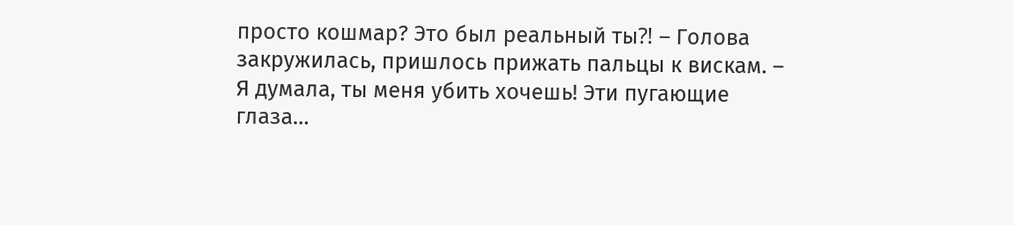просто кошмар? Это был реальный ты⁈ – Голова закружилась, пришлось прижать пальцы к вискам. – Я думала, ты меня убить хочешь! Эти пугающие глаза…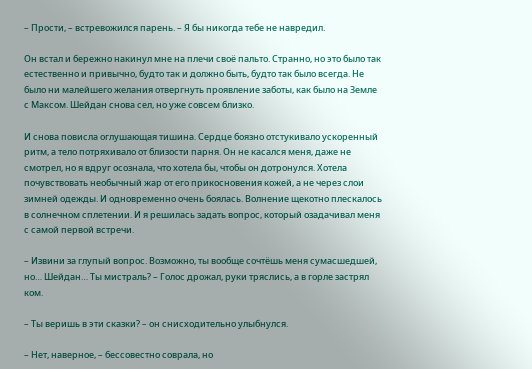– Прости, – встревожился парень. – Я бы никогда тебе не навредил.

Он встал и бережно накинул мне на плечи своё пальто. Странно, но это было так естественно и привычно, будто так и должно быть, будто так было всегда. Не было ни малейшего желания отвергнуть проявление заботы, как было на Земле с Максом. Шейдан снова сел, но уже совсем близко.

И снова повисла оглушающая тишина. Сердце боязно отстукивало ускоренный ритм, а тело потряхивало от близости парня. Он не касался меня, даже не смотрел, но я вдруг осознала, что хотела бы, чтобы он дотронулся. Хотела почувствовать необычный жар от его прикосновения кожей, а не через слои зимней одежды. И одновременно очень боялась. Волнение щекотно плескалось в солнечном сплетении. И я решилась задать вопрос, который озадачивал меня с самой первой встречи.

– Извини за глупый вопрос. Возможно, ты вообще сочтёшь меня сумасшедшей, но… Шейдан… Ты мистраль? – Голос дрожал, руки тряслись, а в горле застрял ком.

– Ты веришь в эти сказки? – он снисходительно улыбнулся.

– Нет, наверное, – бессовестно соврала, но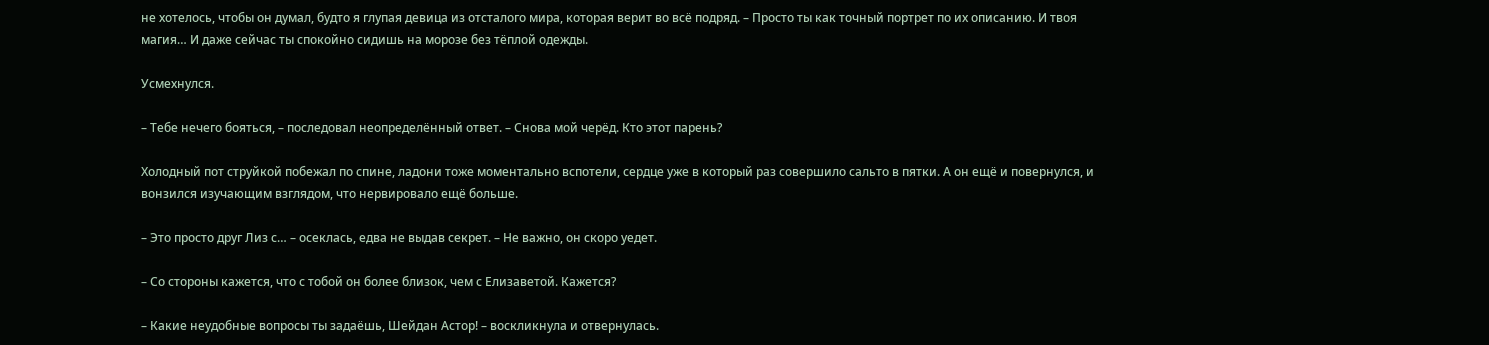не хотелось, чтобы он думал, будто я глупая девица из отсталого мира, которая верит во всё подряд. – Просто ты как точный портрет по их описанию. И твоя магия… И даже сейчас ты спокойно сидишь на морозе без тёплой одежды.

Усмехнулся.

– Тебе нечего бояться, – последовал неопределённый ответ. – Снова мой черёд. Кто этот парень?

Холодный пот струйкой побежал по спине, ладони тоже моментально вспотели, сердце уже в который раз совершило сальто в пятки. А он ещё и повернулся, и вонзился изучающим взглядом, что нервировало ещё больше.

– Это просто друг Лиз с… – осеклась, едва не выдав секрет. – Не важно, он скоро уедет.

– Со стороны кажется, что с тобой он более близок, чем с Елизаветой. Кажется?

– Какие неудобные вопросы ты задаёшь, Шейдан Астор! – воскликнула и отвернулась.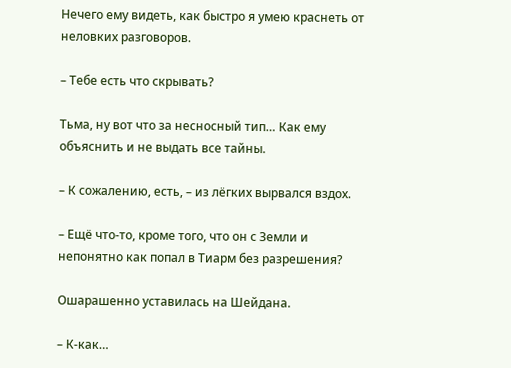Нечего ему видеть, как быстро я умею краснеть от неловких разговоров.

– Тебе есть что скрывать?

Тьма, ну вот что за несносный тип… Как ему объяснить и не выдать все тайны.

– К сожалению, есть, – из лёгких вырвался вздох.

– Ещё что-то, кроме того, что он с Земли и непонятно как попал в Тиарм без разрешения?

Ошарашенно уставилась на Шейдана.

– К-как…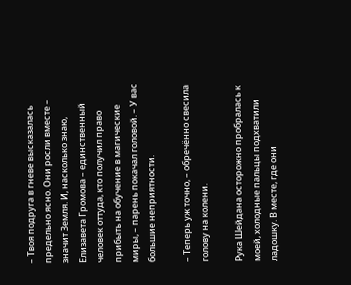– Твоя подруга в гневе высказалась предельно ясно. Они росли вместе – значит Земля. И, насколько знаю, Елизавета Громова – единственный человек оттуда, кто получил право прибыть на обучение в магические миры, – парень покачал головой. – У вас большие неприятности.

– Теперь уж точно, – обречённо свесила голову на колени.

Рука Шейдана осторожно пробралась к моей, холодные пальцы подхватили ладошку. В месте, где они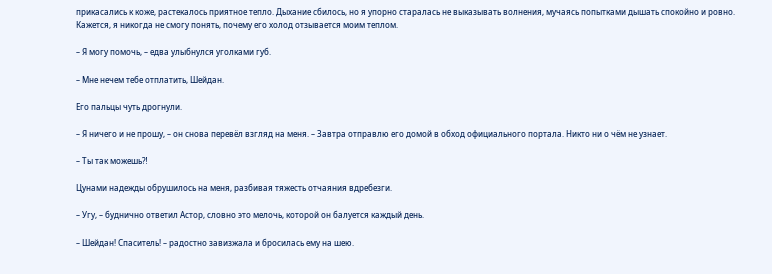прикасались к коже, растекалось приятное тепло. Дыхание сбилось, но я упорно старалась не выказывать волнения, мучаясь попытками дышать спокойно и ровно. Кажется, я никогда не смогу понять, почему его холод отзывается моим теплом.

– Я могу помочь, – едва улыбнулся уголками губ.

– Мне нечем тебе отплатить, Шейдан.

Его пальцы чуть дрогнули.

– Я ничего и не прошу, – он снова перевёл взгляд на меня. – Завтра отправлю его домой в обход официального портала. Никто ни о чём не узнает.

– Ты так можешь⁈

Цунами надежды обрушилось на меня, разбивая тяжесть отчаяния вдребезги.

– Угу, – буднично ответил Астор, словно это мелочь, которой он балуется каждый день.

– Шейдан! Спаситель! – радостно завизжала и бросилась ему на шею.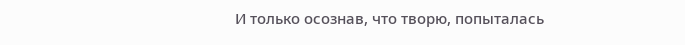И только осознав, что творю, попыталась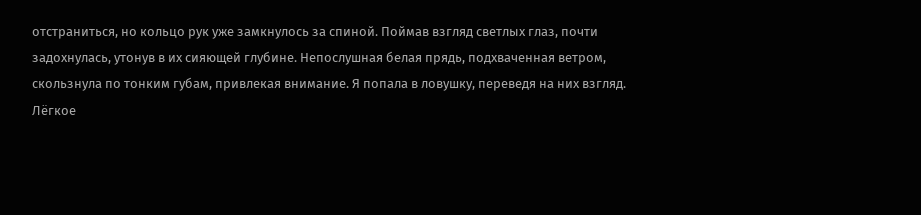отстраниться, но кольцо рук уже замкнулось за спиной. Поймав взгляд светлых глаз, почти задохнулась, утонув в их сияющей глубине. Непослушная белая прядь, подхваченная ветром, скользнула по тонким губам, привлекая внимание. Я попала в ловушку, переведя на них взгляд. Лёгкое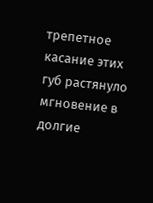трепетное касание этих губ растянуло мгновение в долгие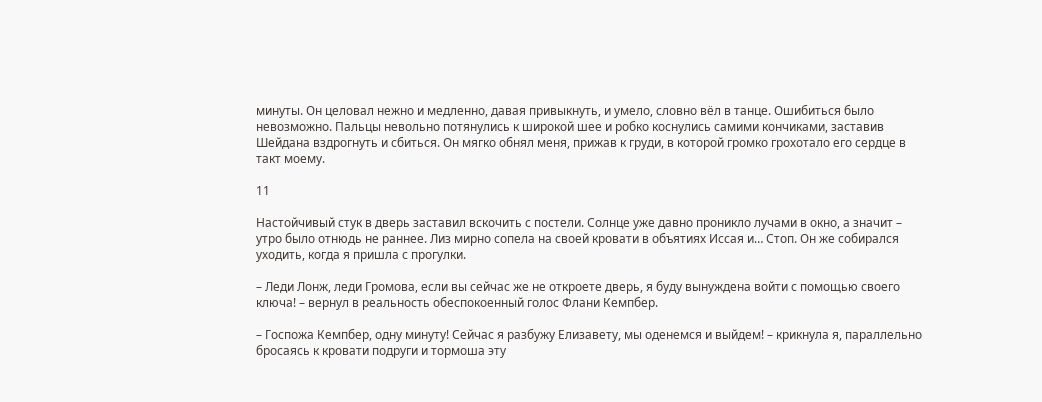минуты. Он целовал нежно и медленно, давая привыкнуть, и умело, словно вёл в танце. Ошибиться было невозможно. Пальцы невольно потянулись к широкой шее и робко коснулись самими кончиками, заставив Шейдана вздрогнуть и сбиться. Он мягко обнял меня, прижав к груди, в которой громко грохотало его сердце в такт моему.

11

Настойчивый стук в дверь заставил вскочить с постели. Солнце уже давно проникло лучами в окно, а значит – утро было отнюдь не раннее. Лиз мирно сопела на своей кровати в объятиях Иссая и… Стоп. Он же собирался уходить, когда я пришла с прогулки.

– Леди Лонж, леди Громова, если вы сейчас же не откроете дверь, я буду вынуждена войти с помощью своего ключа! – вернул в реальность обеспокоенный голос Флани Кемпбер.

– Госпожа Кемпбер, одну минуту! Сейчас я разбужу Елизавету, мы оденемся и выйдем! – крикнула я, параллельно бросаясь к кровати подруги и тормоша эту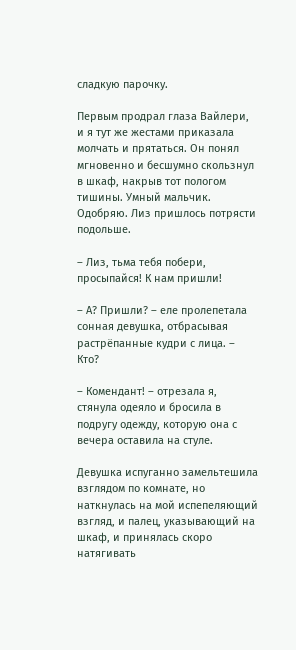сладкую парочку.

Первым продрал глаза Вайлери, и я тут же жестами приказала молчать и прятаться. Он понял мгновенно и бесшумно скользнул в шкаф, накрыв тот пологом тишины. Умный мальчик. Одобряю. Лиз пришлось потрясти подольше.

– Лиз, тьма тебя побери, просыпайся! К нам пришли!

– А? Пришли? – еле пролепетала сонная девушка, отбрасывая растрёпанные кудри с лица. – Кто?

– Комендант! – отрезала я, стянула одеяло и бросила в подругу одежду, которую она с вечера оставила на стуле.

Девушка испуганно замельтешила взглядом по комнате, но наткнулась на мой испепеляющий взгляд, и палец, указывающий на шкаф, и принялась скоро натягивать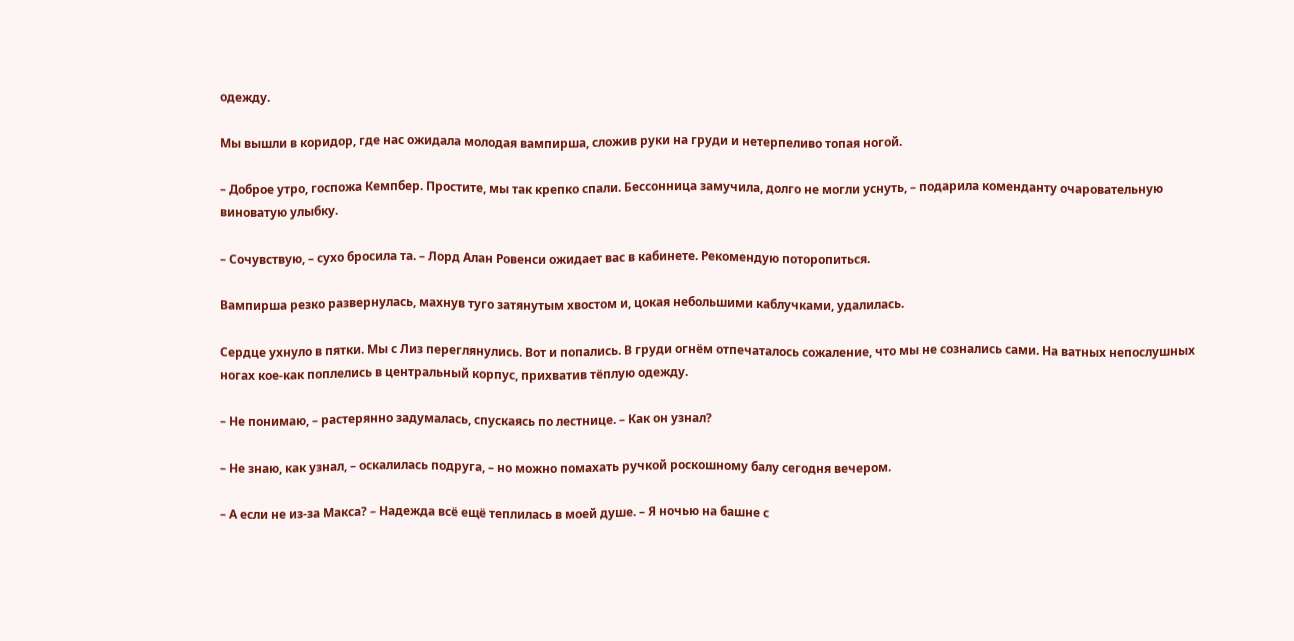одежду.

Мы вышли в коридор, где нас ожидала молодая вампирша, сложив руки на груди и нетерпеливо топая ногой.

– Доброе утро, госпожа Кемпбер. Простите, мы так крепко спали. Бессонница замучила, долго не могли уснуть, – подарила коменданту очаровательную виноватую улыбку.

– Сочувствую, – сухо бросила та. – Лорд Алан Ровенси ожидает вас в кабинете. Рекомендую поторопиться.

Вампирша резко развернулась, махнув туго затянутым хвостом и, цокая небольшими каблучками, удалилась.

Сердце ухнуло в пятки. Мы с Лиз переглянулись. Вот и попались. В груди огнём отпечаталось сожаление, что мы не сознались сами. На ватных непослушных ногах кое-как поплелись в центральный корпус, прихватив тёплую одежду.

– Не понимаю, – растерянно задумалась, спускаясь по лестнице. – Как он узнал?

– Не знаю, как узнал, – оскалилась подруга, – но можно помахать ручкой роскошному балу сегодня вечером.

– А если не из-за Макса? – Надежда всё ещё теплилась в моей душе. – Я ночью на башне с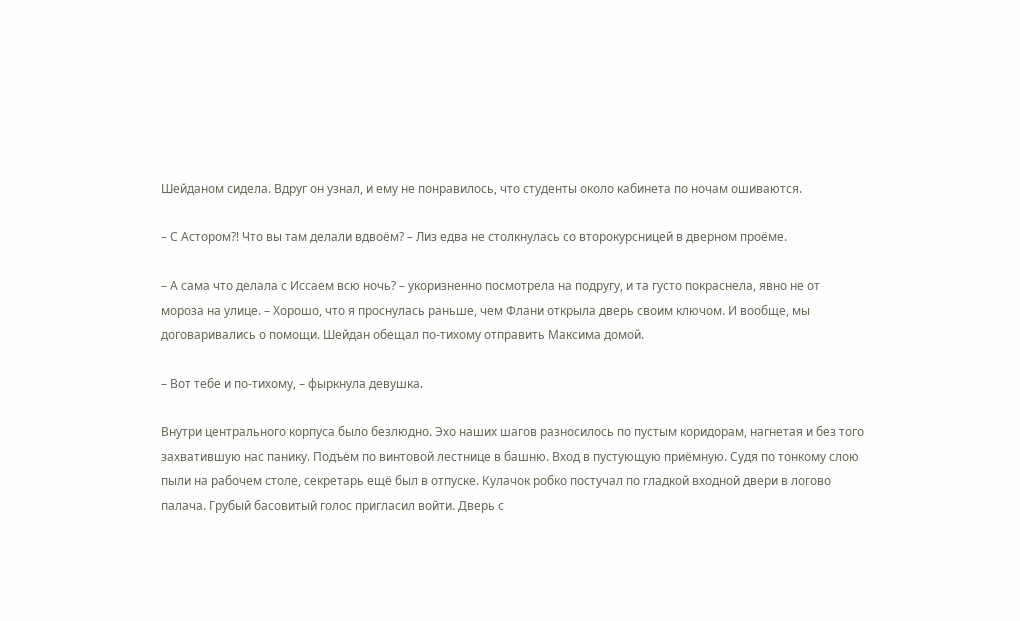Шейданом сидела. Вдруг он узнал, и ему не понравилось, что студенты около кабинета по ночам ошиваются.

– С Астором⁈ Что вы там делали вдвоём? – Лиз едва не столкнулась со второкурсницей в дверном проёме.

– А сама что делала с Иссаем всю ночь? – укоризненно посмотрела на подругу, и та густо покраснела, явно не от мороза на улице. – Хорошо, что я проснулась раньше, чем Флани открыла дверь своим ключом. И вообще, мы договаривались о помощи. Шейдан обещал по-тихому отправить Максима домой.

– Вот тебе и по-тихому, – фыркнула девушка.

Внутри центрального корпуса было безлюдно. Эхо наших шагов разносилось по пустым коридорам, нагнетая и без того захватившую нас панику. Подъём по винтовой лестнице в башню. Вход в пустующую приёмную. Судя по тонкому слою пыли на рабочем столе, секретарь ещё был в отпуске. Кулачок робко постучал по гладкой входной двери в логово палача. Грубый басовитый голос пригласил войти. Дверь с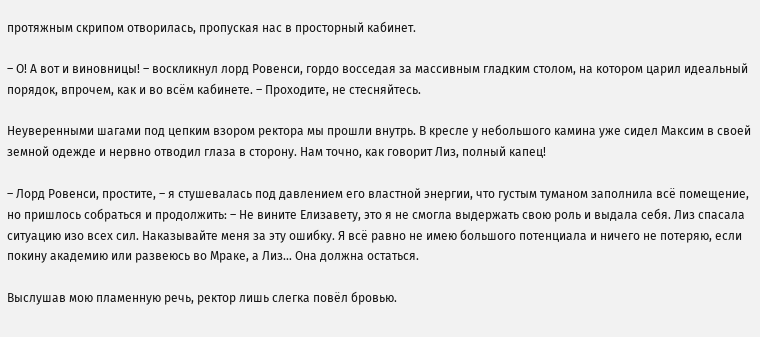протяжным скрипом отворилась, пропуская нас в просторный кабинет.

– О! А вот и виновницы! – воскликнул лорд Ровенси, гордо восседая за массивным гладким столом, на котором царил идеальный порядок, впрочем, как и во всём кабинете. – Проходите, не стесняйтесь.

Неуверенными шагами под цепким взором ректора мы прошли внутрь. В кресле у небольшого камина уже сидел Максим в своей земной одежде и нервно отводил глаза в сторону. Нам точно, как говорит Лиз, полный капец!

– Лорд Ровенси, простите, – я стушевалась под давлением его властной энергии, что густым туманом заполнила всё помещение, но пришлось собраться и продолжить: – Не вините Елизавету, это я не смогла выдержать свою роль и выдала себя. Лиз спасала ситуацию изо всех сил. Наказывайте меня за эту ошибку. Я всё равно не имею большого потенциала и ничего не потеряю, если покину академию или развеюсь во Мраке, а Лиз… Она должна остаться.

Выслушав мою пламенную речь, ректор лишь слегка повёл бровью.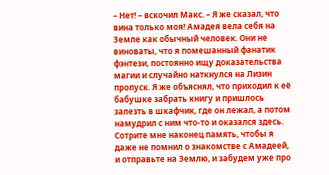– Нет! – вскочил Макс. – Я же сказал, что вина только моя! Амадея вела себя на Земле как обычный человек. Они не виноваты, что я помешанный фанатик фэнтези, постоянно ищу доказательства магии и случайно наткнулся на Лизин пропуск. Я же объяснял, что приходил к её бабушке забрать книгу и пришлось залезть в шкафчик, где он лежал, а потом намудрил с ним что-то и оказался здесь. Сотрите мне наконец память, чтобы я даже не помнил о знакомстве с Амадеей, и отправьте на Землю, и забудем уже про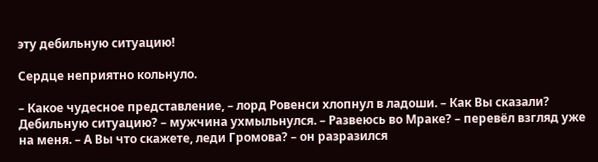эту дебильную ситуацию!

Сердце неприятно кольнуло.

– Какое чудесное представление, – лорд Ровенси хлопнул в ладоши. – Как Вы сказали? Дебильную ситуацию? – мужчина ухмыльнулся. – Развеюсь во Мраке? – перевёл взгляд уже на меня. – А Вы что скажете, леди Громова? – он разразился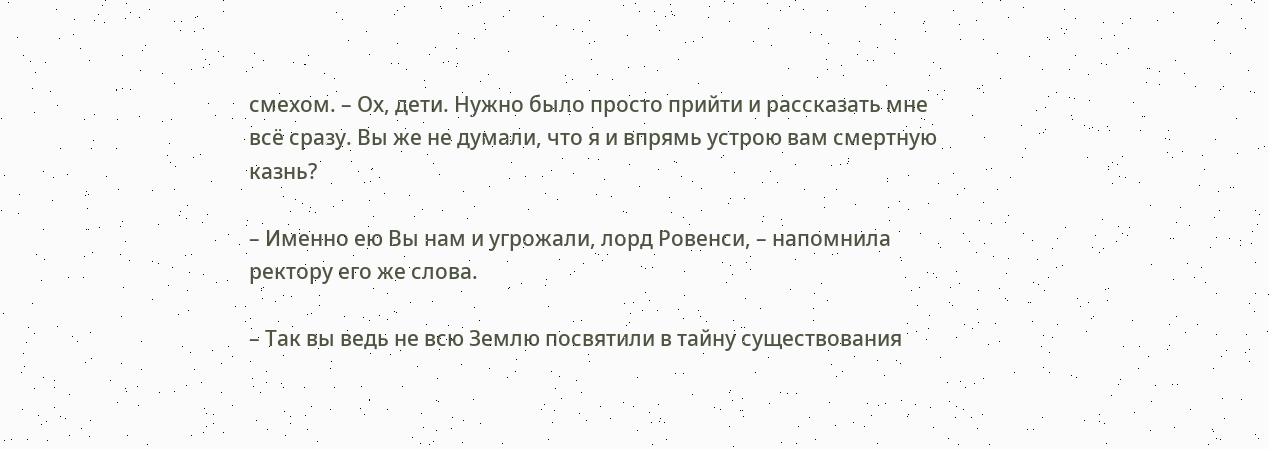смехом. – Ох, дети. Нужно было просто прийти и рассказать мне всё сразу. Вы же не думали, что я и впрямь устрою вам смертную казнь?

– Именно ею Вы нам и угрожали, лорд Ровенси, – напомнила ректору его же слова.

– Так вы ведь не всю Землю посвятили в тайну существования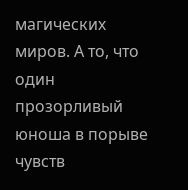магических миров. А то, что один прозорливый юноша в порыве чувств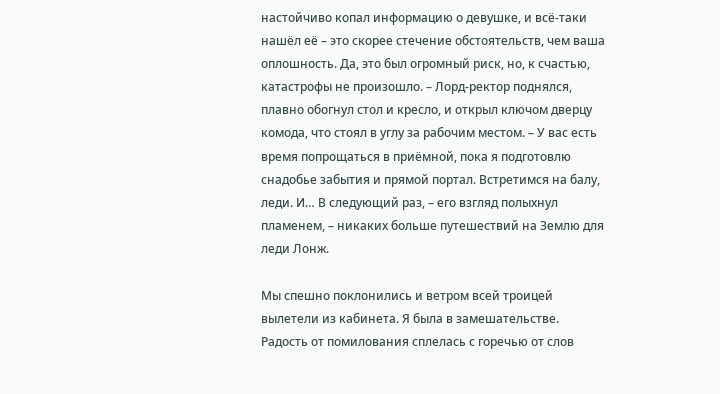настойчиво копал информацию о девушке, и всё-таки нашёл её – это скорее стечение обстоятельств, чем ваша оплошность. Да, это был огромный риск, но, к счастью, катастрофы не произошло. – Лорд-ректор поднялся, плавно обогнул стол и кресло, и открыл ключом дверцу комода, что стоял в углу за рабочим местом. – У вас есть время попрощаться в приёмной, пока я подготовлю снадобье забытия и прямой портал. Встретимся на балу, леди. И… В следующий раз, – его взгляд полыхнул пламенем, – никаких больше путешествий на Землю для леди Лонж.

Мы спешно поклонились и ветром всей троицей вылетели из кабинета. Я была в замешательстве. Радость от помилования сплелась с горечью от слов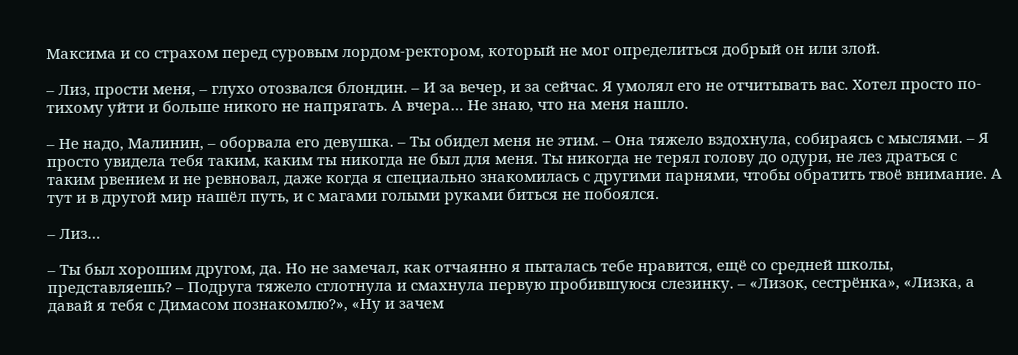Максима и со страхом перед суровым лордом-ректором, который не мог определиться добрый он или злой.

– Лиз, прости меня, – глухо отозвался блондин. – И за вечер, и за сейчас. Я умолял его не отчитывать вас. Хотел просто по-тихому уйти и больше никого не напрягать. А вчера… Не знаю, что на меня нашло.

– Не надо, Малинин, – оборвала его девушка. – Ты обидел меня не этим. – Она тяжело вздохнула, собираясь с мыслями. – Я просто увидела тебя таким, каким ты никогда не был для меня. Ты никогда не терял голову до одури, не лез драться с таким рвением и не ревновал, даже когда я специально знакомилась с другими парнями, чтобы обратить твоё внимание. А тут и в другой мир нашёл путь, и с магами голыми руками биться не побоялся.

– Лиз…

– Ты был хорошим другом, да. Но не замечал, как отчаянно я пыталась тебе нравится, ещё со средней школы, представляешь? – Подруга тяжело сглотнула и смахнула первую пробившуюся слезинку. – «Лизок, сестрёнка», «Лизка, а давай я тебя с Димасом познакомлю?», «Ну и зачем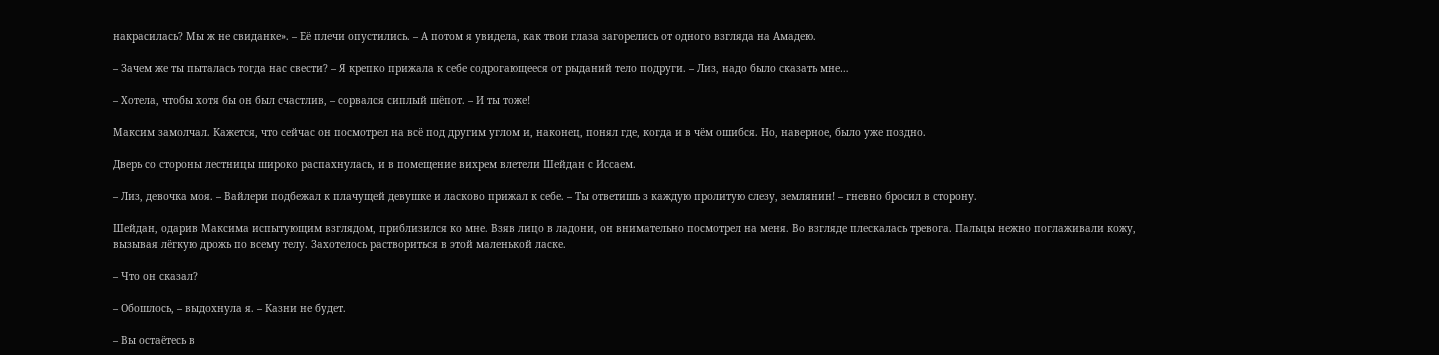накрасилась? Мы ж не свиданке». – Её плечи опустились. – А потом я увидела, как твои глаза загорелись от одного взгляда на Амадею.

– Зачем же ты пыталась тогда нас свести? – Я крепко прижала к себе содрогающееся от рыданий тело подруги. – Лиз, надо было сказать мне…

– Хотела, чтобы хотя бы он был счастлив, – сорвался сиплый шёпот. – И ты тоже!

Максим замолчал. Кажется, что сейчас он посмотрел на всё под другим углом и, наконец, понял где, когда и в чём ошибся. Но, наверное, было уже поздно.

Дверь со стороны лестницы широко распахнулась, и в помещение вихрем влетели Шейдан с Иссаем.

– Лиз, девочка моя. – Вайлери подбежал к плачущей девушке и ласково прижал к себе. – Ты ответишь з каждую пролитую слезу, землянин! – гневно бросил в сторону.

Шейдан, одарив Максима испытующим взглядом, приблизился ко мне. Взяв лицо в ладони, он внимательно посмотрел на меня. Во взгляде плескалась тревога. Пальцы нежно поглаживали кожу, вызывая лёгкую дрожь по всему телу. Захотелось раствориться в этой маленькой ласке.

– Что он сказал?

– Обошлось, – выдохнула я. – Казни не будет.

– Вы остаётесь в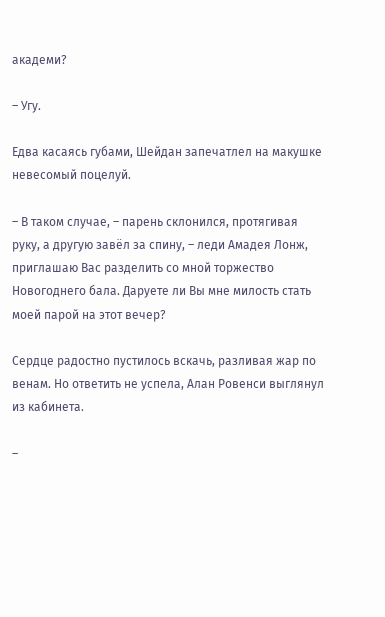академи?

– Угу.

Едва касаясь губами, Шейдан запечатлел на макушке невесомый поцелуй.

– В таком случае, – парень склонился, протягивая руку, а другую завёл за спину, – леди Амадея Лонж, приглашаю Вас разделить со мной торжество Новогоднего бала. Даруете ли Вы мне милость стать моей парой на этот вечер?

Сердце радостно пустилось вскачь, разливая жар по венам. Но ответить не успела, Алан Ровенси выглянул из кабинета.

–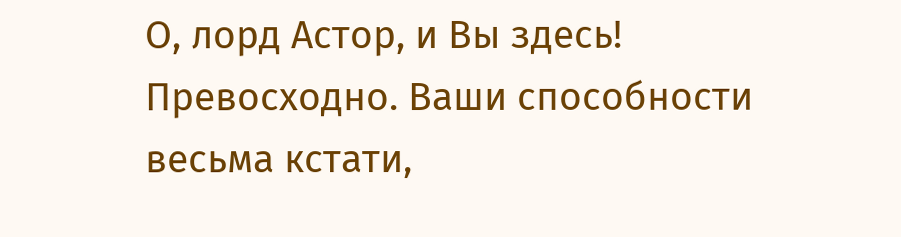О, лорд Астор, и Вы здесь! Превосходно. Ваши способности весьма кстати,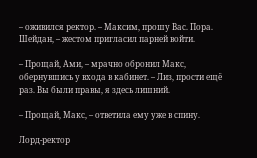– оживился ректор. – Максим, прошу Вас. Пора. Шейдан, – жестом пригласил парней войти.

– Прощай, Ами, – мрачно обронил Макс, обернувшись у входа в кабинет. – Лиз, прости ещё раз. Вы были правы, я здесь лишний.

– Прощай, Макс, – ответила ему уже в спину.

Лорд-ректор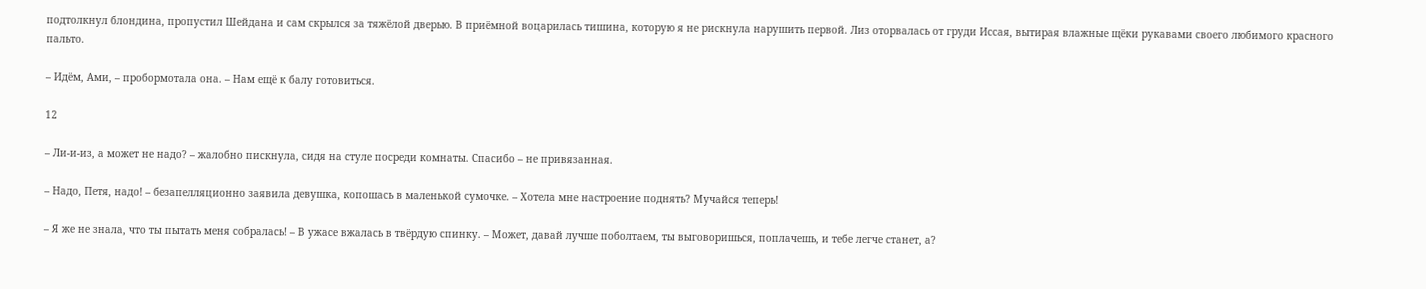подтолкнул блондина, пропустил Шейдана и сам скрылся за тяжёлой дверью. В приёмной воцарилась тишина, которую я не рискнула нарушить первой. Лиз оторвалась от груди Иссая, вытирая влажные щёки рукавами своего любимого красного пальто.

– Идём, Ами, – пробормотала она. – Нам ещё к балу готовиться.

12

– Ли-и-из, а может не надо? – жалобно пискнула, сидя на стуле посреди комнаты. Спасибо – не привязанная.

– Надо, Петя, надо! – безапелляционно заявила девушка, копошась в маленькой сумочке. – Хотела мне настроение поднять? Мучайся теперь!

– Я же не знала, что ты пытать меня собралась! – В ужасе вжалась в твёрдую спинку. – Может, давай лучше поболтаем, ты выговоришься, поплачешь, и тебе легче станет, а?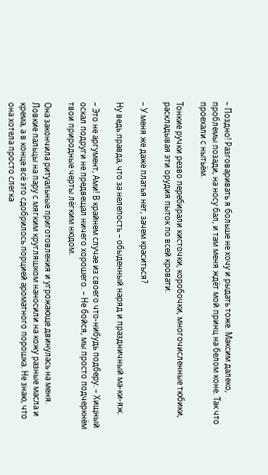– Поздно! Разговаривать я больше не хочу и рыдать тоже. Максим далеко, проблемы позади, на носу бал, и там меня ждёт мой принц на белом коне. Так что проехали с нытьём.

Тонкие ручки резво перебирали кисточки, коробочки, многочисленные тюбики, раскладывая эти орудия пыток по всей кровати.

– У меня же даже платья нет, зачем краситься?

Ну ведь правда, что за нелепость – обыденный наряд и праздничный ма-ки-яж.

– Это не аргумент, Ами! В крайнем случае из своего что-нибудь подберу. – Хищный оскал подруги не предвещал ничего хорошего. – Не бойся, мы просто подчеркнём твои природные черты лёгким нюдом.

Она закончила ритуальные приготовления и угрожающе двинулась на меня. Ловкие пальцы на пару с мягким кругляшком наносили на кожу разные масла и крема, а в конце всё это сдобрилось порцией ароматного порошка. Не знаю, что она хотела просто слегка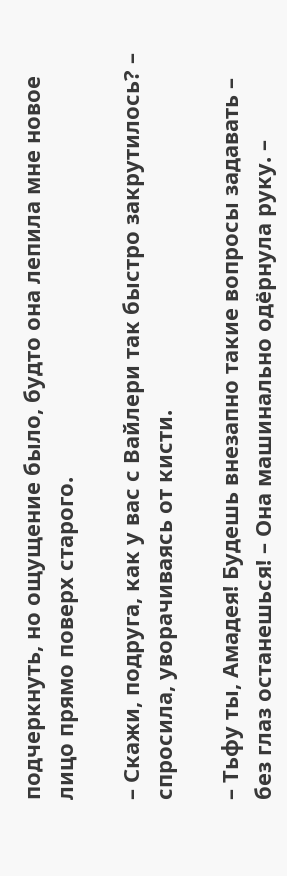подчеркнуть, но ощущение было, будто она лепила мне новое лицо прямо поверх старого.

– Скажи, подруга, как у вас с Вайлери так быстро закрутилось? – спросила, уворачиваясь от кисти.

– Тьфу ты, Амадея! Будешь внезапно такие вопросы задавать – без глаз останешься! – Она машинально одёрнула руку. –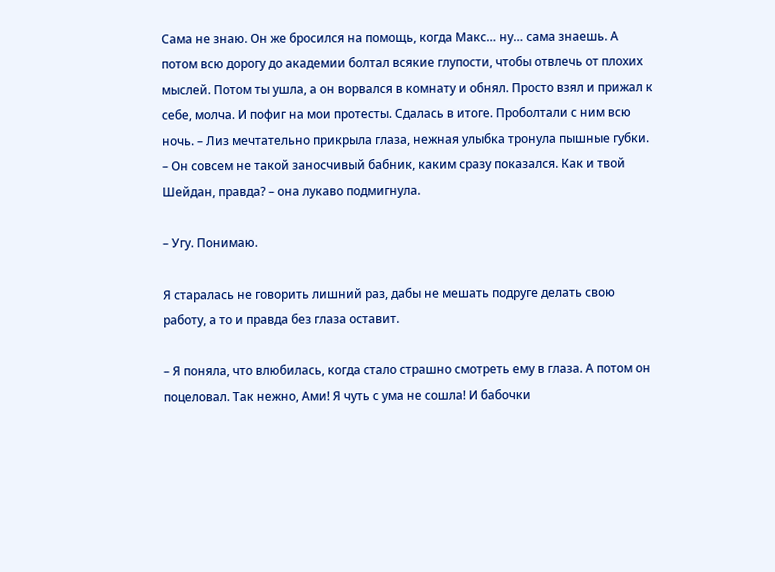Сама не знаю. Он же бросился на помощь, когда Макс… ну… сама знаешь. А потом всю дорогу до академии болтал всякие глупости, чтобы отвлечь от плохих мыслей. Потом ты ушла, а он ворвался в комнату и обнял. Просто взял и прижал к себе, молча. И пофиг на мои протесты. Сдалась в итоге. Проболтали с ним всю ночь. – Лиз мечтательно прикрыла глаза, нежная улыбка тронула пышные губки. – Он совсем не такой заносчивый бабник, каким сразу показался. Как и твой Шейдан, правда? – она лукаво подмигнула.

– Угу. Понимаю.

Я старалась не говорить лишний раз, дабы не мешать подруге делать свою работу, а то и правда без глаза оставит.

– Я поняла, что влюбилась, когда стало страшно смотреть ему в глаза. А потом он поцеловал. Так нежно, Ами! Я чуть с ума не сошла! И бабочки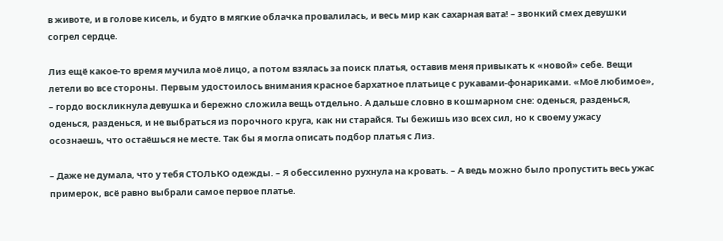в животе, и в голове кисель, и будто в мягкие облачка провалилась, и весь мир как сахарная вата! – звонкий смех девушки согрел сердце.

Лиз ещё какое-то время мучила моё лицо, а потом взялась за поиск платья, оставив меня привыкать к «новой» себе. Вещи летели во все стороны. Первым удостоилось внимания красное бархатное платьице с рукавами-фонариками. «Моё любимое», – гордо воскликнула девушка и бережно сложила вещь отдельно. А дальше словно в кошмарном сне: оденься, разденься, оденься, разденься, и не выбраться из порочного круга, как ни старайся. Ты бежишь изо всех сил, но к своему ужасу осознаешь, что остаёшься не месте. Так бы я могла описать подбор платья с Лиз.

– Даже не думала, что у тебя СТОЛЬКО одежды. – Я обессиленно рухнула на кровать. – А ведь можно было пропустить весь ужас примерок, всё равно выбрали самое первое платье.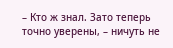– Кто ж знал. Зато теперь точно уверены, – ничуть не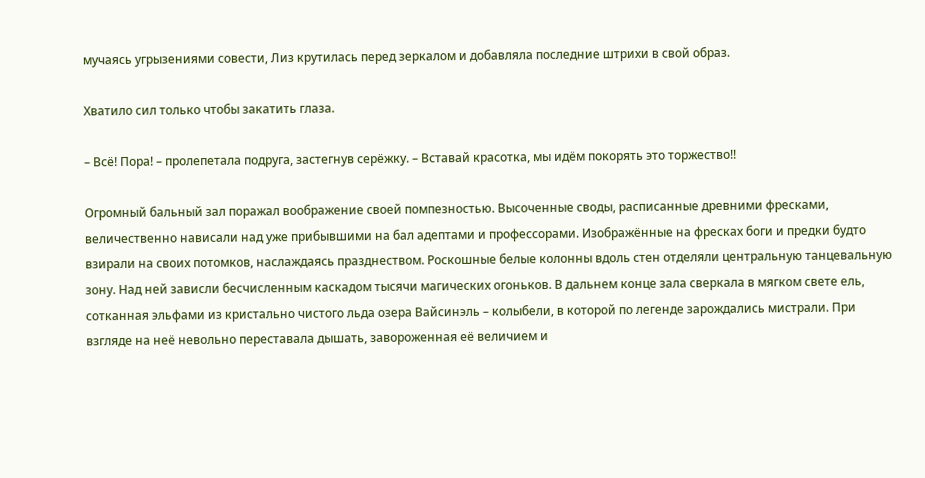мучаясь угрызениями совести, Лиз крутилась перед зеркалом и добавляла последние штрихи в свой образ.

Хватило сил только чтобы закатить глаза.

– Всё! Пора! – пролепетала подруга, застегнув серёжку. – Вставай красотка, мы идём покорять это торжество!!

Огромный бальный зал поражал воображение своей помпезностью. Высоченные своды, расписанные древними фресками, величественно нависали над уже прибывшими на бал адептами и профессорами. Изображённые на фресках боги и предки будто взирали на своих потомков, наслаждаясь празднеством. Роскошные белые колонны вдоль стен отделяли центральную танцевальную зону. Над ней зависли бесчисленным каскадом тысячи магических огоньков. В дальнем конце зала сверкала в мягком свете ель, сотканная эльфами из кристально чистого льда озера Вайсинэль – колыбели, в которой по легенде зарождались мистрали. При взгляде на неё невольно переставала дышать, завороженная её величием и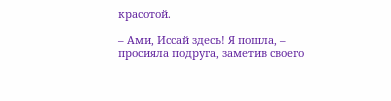красотой.

– Ами, Иссай здесь! Я пошла, – просияла подруга, заметив своего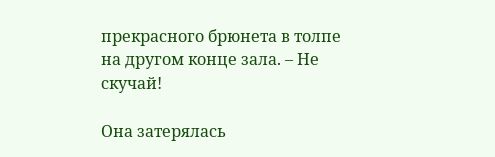прекрасного брюнета в толпе на другом конце зала. – Не скучай!

Она затерялась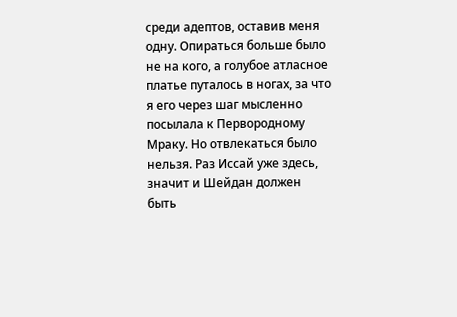среди адептов, оставив меня одну. Опираться больше было не на кого, а голубое атласное платье путалось в ногах, за что я его через шаг мысленно посылала к Первородному Мраку. Но отвлекаться было нельзя. Раз Иссай уже здесь, значит и Шейдан должен быть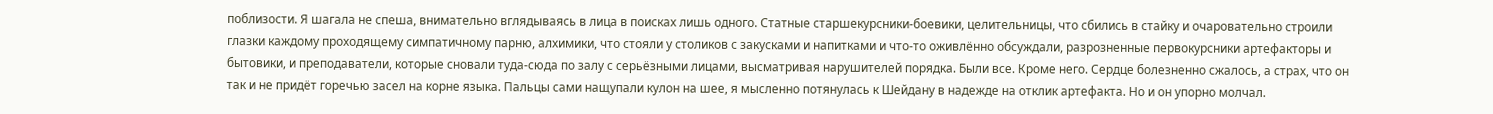поблизости. Я шагала не спеша, внимательно вглядываясь в лица в поисках лишь одного. Статные старшекурсники-боевики, целительницы, что сбились в стайку и очаровательно строили глазки каждому проходящему симпатичному парню, алхимики, что стояли у столиков с закусками и напитками и что-то оживлённо обсуждали, разрозненные первокурсники артефакторы и бытовики, и преподаватели, которые сновали туда-сюда по залу с серьёзными лицами, высматривая нарушителей порядка. Были все. Кроме него. Сердце болезненно сжалось, а страх, что он так и не придёт горечью засел на корне языка. Пальцы сами нащупали кулон на шее, я мысленно потянулась к Шейдану в надежде на отклик артефакта. Но и он упорно молчал.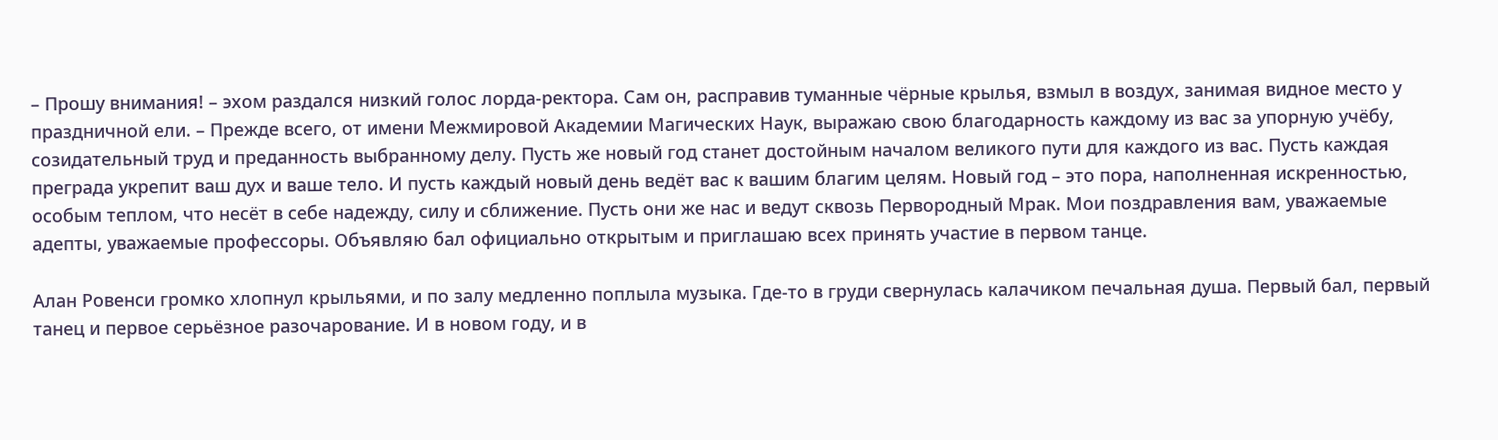– Прошу внимания! – эхом раздался низкий голос лорда-ректора. Сам он, расправив туманные чёрные крылья, взмыл в воздух, занимая видное место у праздничной ели. – Прежде всего, от имени Межмировой Академии Магических Наук, выражаю свою благодарность каждому из вас за упорную учёбу, созидательный труд и преданность выбранному делу. Пусть же новый год станет достойным началом великого пути для каждого из вас. Пусть каждая преграда укрепит ваш дух и ваше тело. И пусть каждый новый день ведёт вас к вашим благим целям. Новый год – это пора, наполненная искренностью, особым теплом, что несёт в себе надежду, силу и сближение. Пусть они же нас и ведут сквозь Первородный Мрак. Мои поздравления вам, уважаемые адепты, уважаемые профессоры. Объявляю бал официально открытым и приглашаю всех принять участие в первом танце.

Алан Ровенси громко хлопнул крыльями, и по залу медленно поплыла музыка. Где-то в груди свернулась калачиком печальная душа. Первый бал, первый танец и первое серьёзное разочарование. И в новом году, и в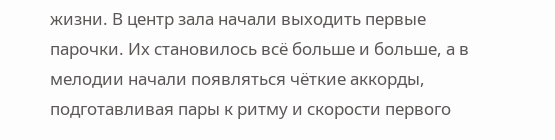жизни. В центр зала начали выходить первые парочки. Их становилось всё больше и больше, а в мелодии начали появляться чёткие аккорды, подготавливая пары к ритму и скорости первого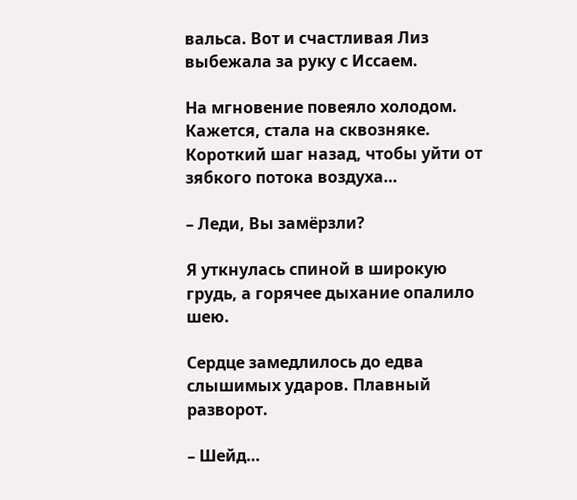вальса. Вот и счастливая Лиз выбежала за руку с Иссаем.

На мгновение повеяло холодом. Кажется, стала на сквозняке. Короткий шаг назад, чтобы уйти от зябкого потока воздуха…

– Леди, Вы замёрзли?

Я уткнулась спиной в широкую грудь, а горячее дыхание опалило шею.

Сердце замедлилось до едва слышимых ударов. Плавный разворот.

– Шейд…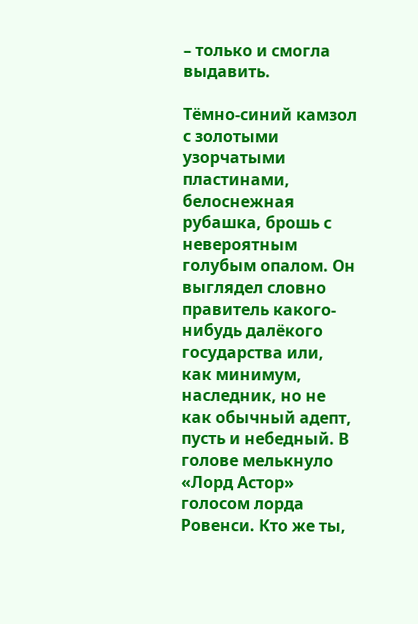– только и смогла выдавить.

Тёмно-синий камзол с золотыми узорчатыми пластинами, белоснежная рубашка, брошь с невероятным голубым опалом. Он выглядел словно правитель какого-нибудь далёкого государства или, как минимум, наследник, но не как обычный адепт, пусть и небедный. В голове мелькнуло «Лорд Астор» голосом лорда Ровенси. Кто же ты,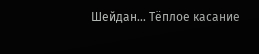Шейдан… Тёплое касание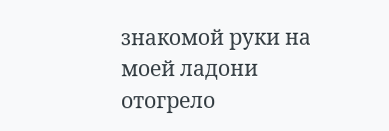знакомой руки на моей ладони отогрело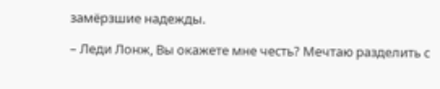замёрзшие надежды.

– Леди Лонж, Вы окажете мне честь? Мечтаю разделить с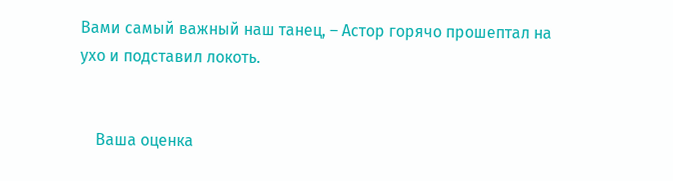Вами самый важный наш танец, – Астор горячо прошептал на ухо и подставил локоть.


    Ваша оценка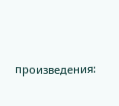произведения: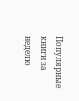Популярные книги за неделю